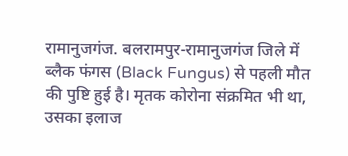रामानुजगंज. बलरामपुर-रामानुजगंज जिले में ब्लैक फंगस (Black Fungus) से पहली मौत की पुष्टि हुई है। मृतक कोरोना संक्रमित भी था, उसका इलाज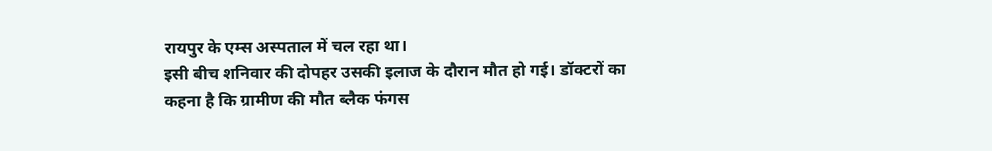रायपुर के एम्स अस्पताल में चल रहा था।
इसी बीच शनिवार की दोपहर उसकी इलाज के दौरान मौत हो गई। डॉक्टरों का कहना है कि ग्रामीण की मौत ब्लैक फंगस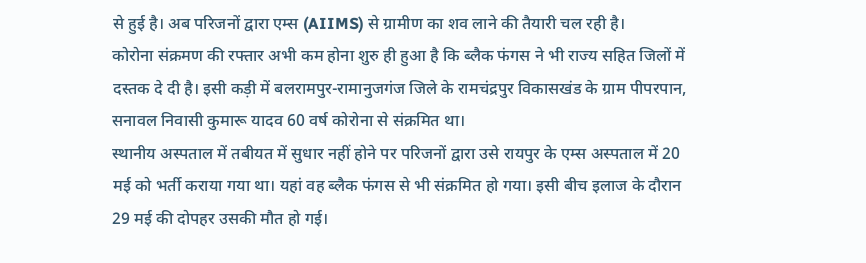से हुई है। अब परिजनों द्वारा एम्स (AIIMS) से ग्रामीण का शव लाने की तैयारी चल रही है।
कोरोना संक्रमण की रफ्तार अभी कम होना शुरु ही हुआ है कि ब्लैक फंगस ने भी राज्य सहित जिलों में दस्तक दे दी है। इसी कड़ी में बलरामपुर-रामानुजगंज जिले के रामचंद्रपुर विकासखंड के ग्राम पीपरपान, सनावल निवासी कुमारू यादव 60 वर्ष कोरोना से संक्रमित था।
स्थानीय अस्पताल में तबीयत में सुधार नहीं होने पर परिजनों द्वारा उसे रायपुर के एम्स अस्पताल में 20 मई को भर्ती कराया गया था। यहां वह ब्लैक फंगस से भी संक्रमित हो गया। इसी बीच इलाज के दौरान 29 मई की दोपहर उसकी मौत हो गई।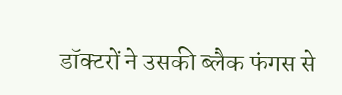डॉक्टरों ने उसकी ब्लैक फंगस से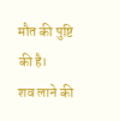मौत की पुष्टि की है।
शव लाने की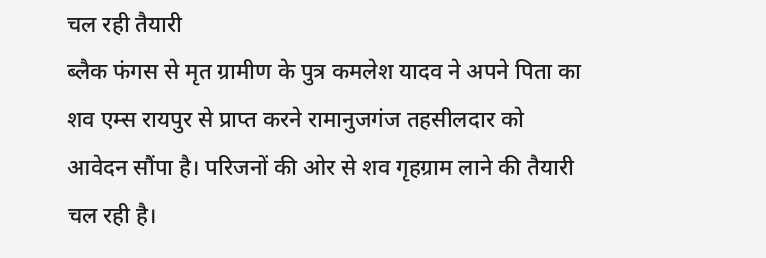चल रही तैयारी
ब्लैक फंगस से मृत ग्रामीण के पुत्र कमलेश यादव ने अपने पिता का शव एम्स रायपुर से प्राप्त करने रामानुजगंज तहसीलदार को आवेदन सौंपा है। परिजनों की ओर से शव गृहग्राम लाने की तैयारी चल रही है।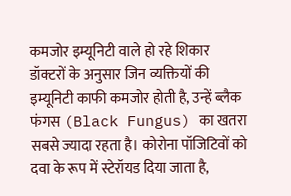कमजोर इम्यूनिटी वाले हो रहे शिकार
डॉक्टरों के अनुसार जिन व्यक्तियों की इम्यूनिटी काफी कमजोर होती है, उन्हें ब्लैक फंगस (Black Fungus) का खतरा सबसे ज्यादा रहता है। कोरोना पॉजिटिवों को दवा के रूप में स्टेरॉयड दिया जाता है,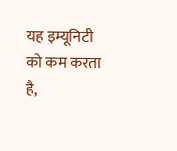यह इम्यूनिटी को कम करता है,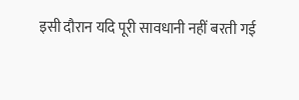इसी दौरान यदि पूरी सावधानी नहीं बरती गई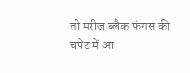तो मरीज ब्लैक फंगस की चपेट में आ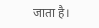जाता है।